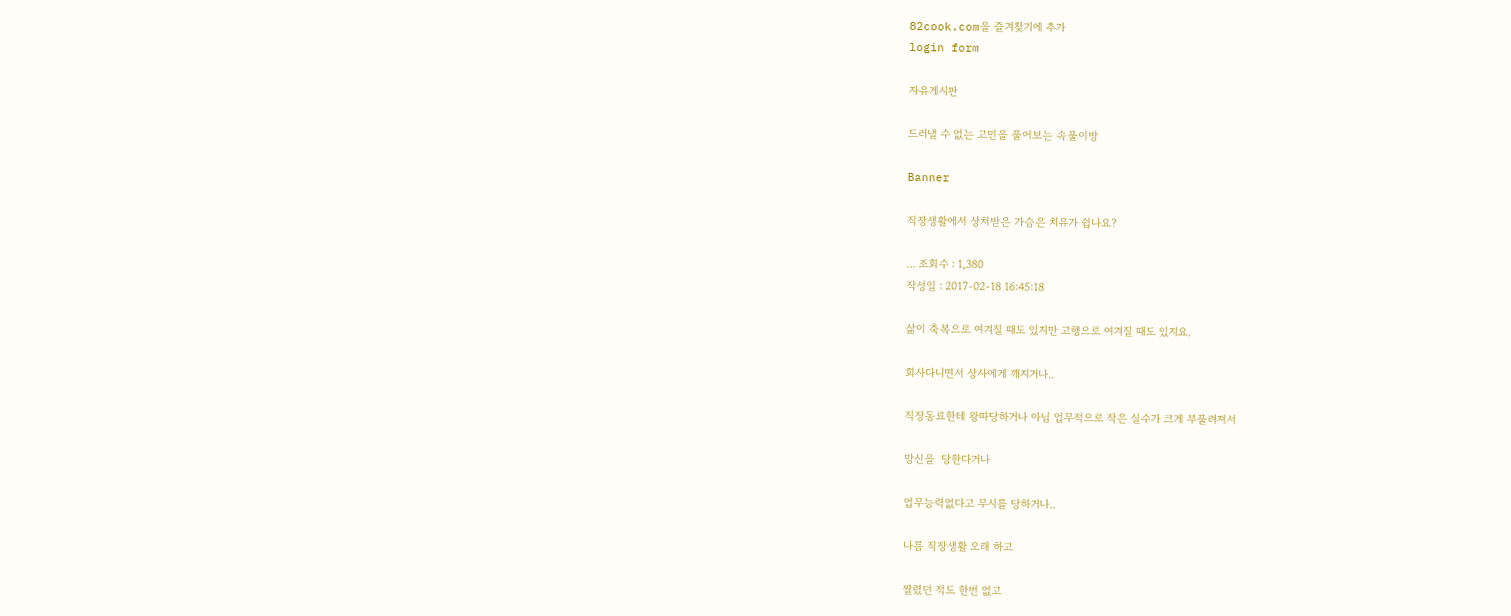82cook.com을 즐겨찾기에 추가
login form

자유게시판

드러낼 수 없는 고민을 풀어보는 속풀이방

Banner

직장생활에서 상처받은 가슴은 치유가 쉽나요?

... 조회수 : 1,380
작성일 : 2017-02-18 16:45:18

삶이 축복으로 여겨질 때도 있지만 고행으로 여겨질 때도 있지요.

회사다니면서 상사에게 깨지거나..

직장동료한테 왕따당하거나 아님 업무적으로 작은 실수가 크게 부풀려져서

망신을  당한다거나

업무능력없다고 무시를 당하거나..

나름 직장생활 오래 하고

짤렸던 적도 한번 없고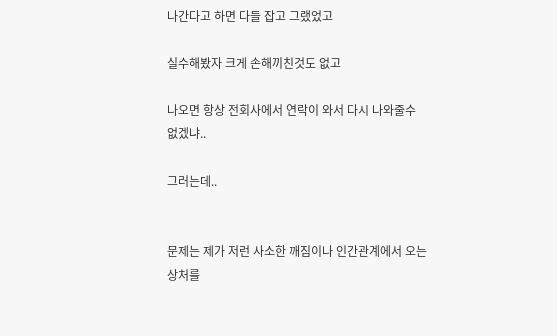나간다고 하면 다들 잡고 그랬었고

실수해봤자 크게 손해끼친것도 없고

나오면 항상 전회사에서 연락이 와서 다시 나와줄수 없겠냐..

그러는데..


문제는 제가 저런 사소한 깨짐이나 인간관계에서 오는 상처를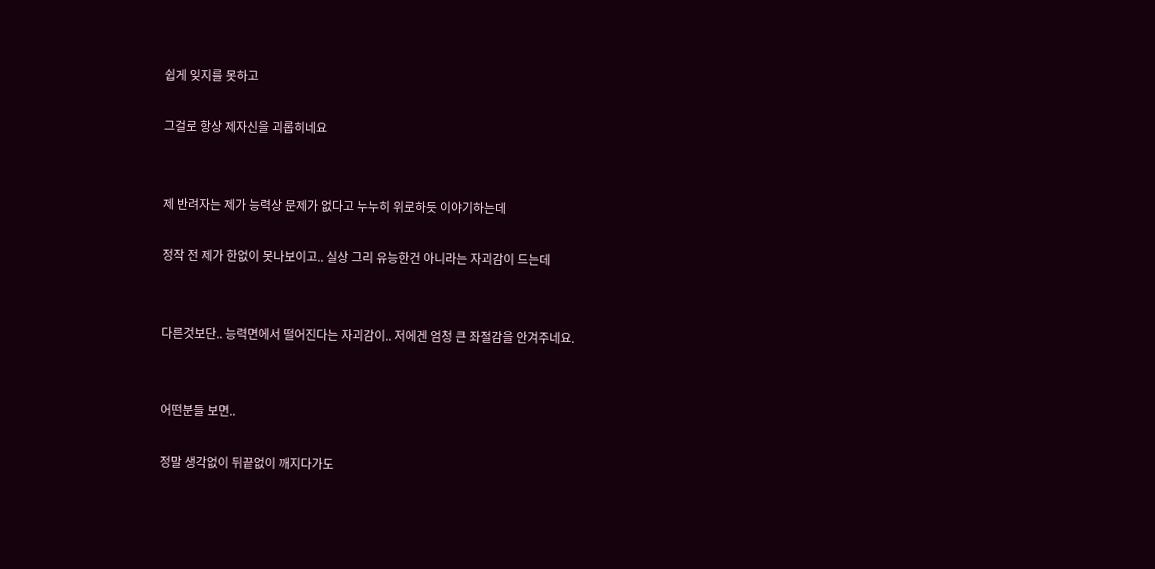쉽게 잊지를 못하고

그걸로 항상 제자신을 괴롭히네요


제 반려자는 제가 능력상 문제가 없다고 누누히 위로하듯 이야기하는데

정작 전 제가 한없이 못나보이고.. 실상 그리 유능한건 아니라는 자괴감이 드는데


다른것보단.. 능력면에서 떨어진다는 자괴감이.. 저에겐 엄청 큰 좌절감을 안겨주네요.


어떤분들 보면..

정말 생각없이 뒤끝없이 깨지다가도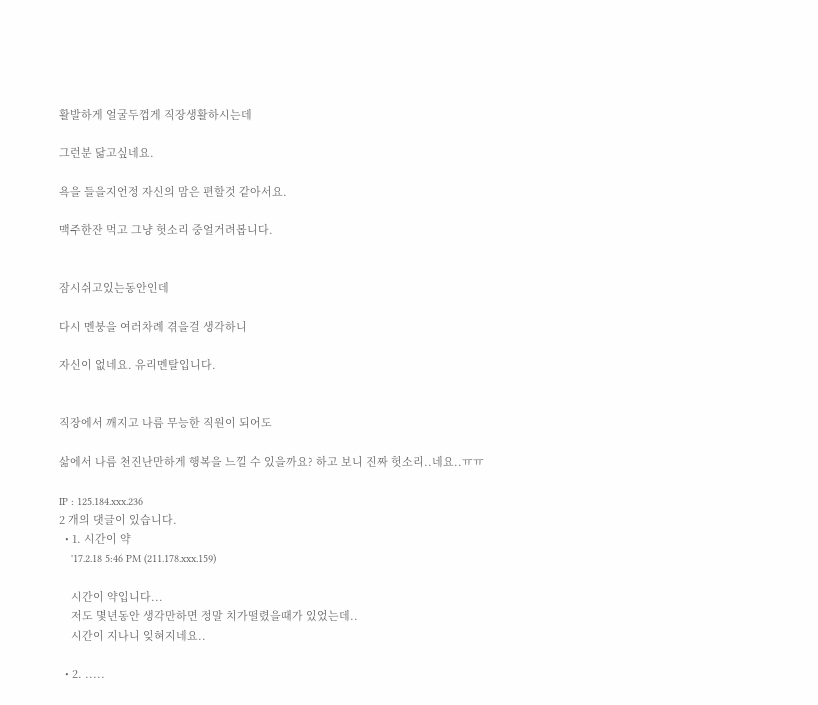활발하게 얼굴두껍게 직장생활하시는데

그런분 닮고싶네요.

욕을 들을지언정 자신의 맘은 편할것 같아서요.

맥주한잔 먹고 그냥 헛소리 중얼거려봅니다.


잠시쉬고있는동안인데

다시 멘붕을 여러차례 겪을걸 생각하니

자신이 없네요. 유리멘탈입니다.


직장에서 깨지고 나름 무능한 직원이 되어도

삶에서 나름 천진난만하게 행복을 느낄 수 있을까요? 하고 보니 진짜 헛소리..네요..ㅠㅠ

IP : 125.184.xxx.236
2 개의 댓글이 있습니다.
  • 1. 시간이 약
    '17.2.18 5:46 PM (211.178.xxx.159)

    시간이 약입니다...
    저도 몇년동안 생각만하면 정말 치가떨렸을때가 있었는데..
    시간이 지나니 잊혀지네요..

  • 2. .....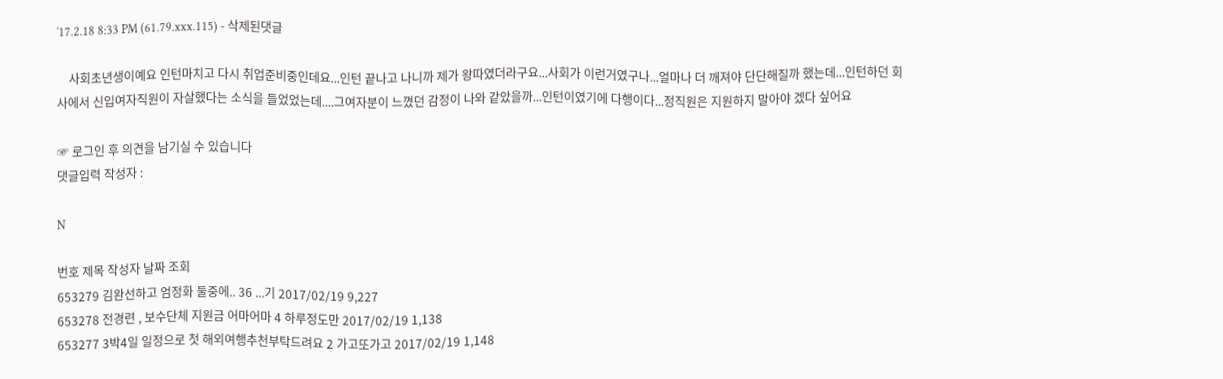'17.2.18 8:33 PM (61.79.xxx.115) - 삭제된댓글

    사회초년생이예요 인턴마치고 다시 취업준비중인데요...인턴 끝나고 나니까 제가 왕따였더라구요...사회가 이런거였구나...얼마나 더 깨져야 단단해질까 했는데...인턴하던 회사에서 신입여자직원이 자살했다는 소식을 들었었는데....그여자분이 느꼈던 감정이 나와 같았을까...인턴이였기에 다행이다...정직원은 지원하지 말아야 겠다 싶어요

☞ 로그인 후 의견을 남기실 수 있습니다
댓글입력 작성자 :

N

번호 제목 작성자 날짜 조회
653279 김완선하고 엄정화 둘중에.. 36 ...기 2017/02/19 9,227
653278 전경련 , 보수단체 지원금 어마어마 4 하루정도만 2017/02/19 1,138
653277 3박4일 일정으로 첫 해외여행추천부탁드려요 2 가고또가고 2017/02/19 1,148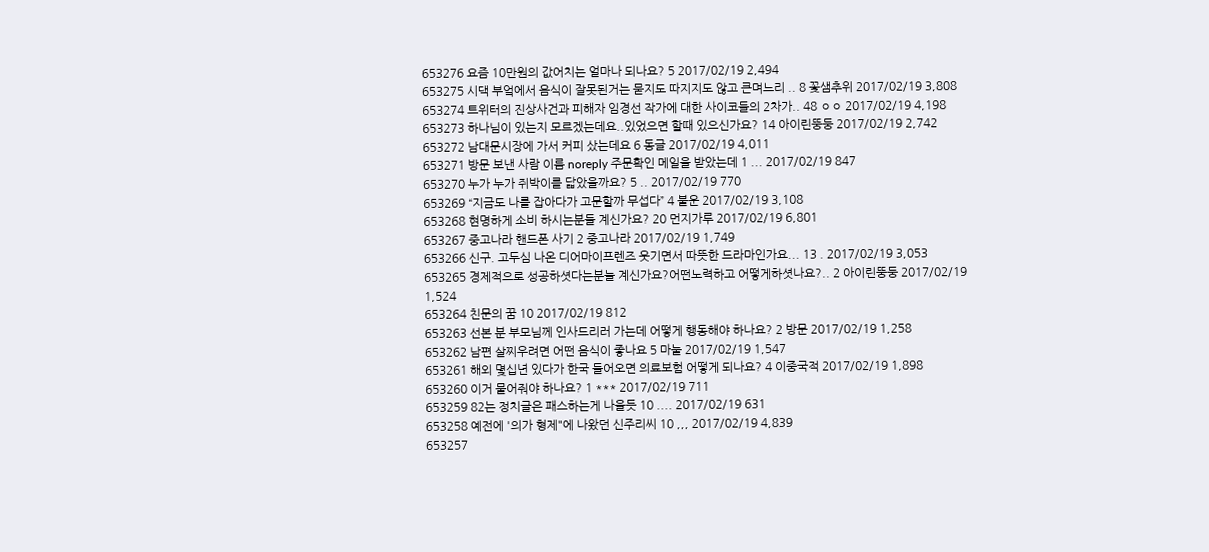653276 요즘 10만원의 값어치는 얼마나 되나요? 5 2017/02/19 2,494
653275 시댁 부엌에서 음식이 잘못된거는 묻지도 따지지도 않고 큰며느리 .. 8 꽃샘추위 2017/02/19 3,808
653274 트위터의 진상사건과 피해자 임경선 작가에 대한 사이코들의 2차가.. 48 ㅇㅇ 2017/02/19 4,198
653273 하나님이 있는지 모르겠는데요..있었으면 할때 있으신가요? 14 아이린뚱둥 2017/02/19 2,742
653272 남대문시장에 가서 커피 샀는데요 6 동글 2017/02/19 4,011
653271 방문 보낸 사람 이름 noreply 주문확인 메일을 받았는데 1 ... 2017/02/19 847
653270 누가 누가 쥐박이를 닯았을까요? 5 .. 2017/02/19 770
653269 “지금도 나를 잡아다가 고문할까 무섭다” 4 불운 2017/02/19 3,108
653268 현명하게 소비 하시는분들 계신가요? 20 먼지가루 2017/02/19 6,801
653267 중고나라 핸드폰 사기 2 중고나라 2017/02/19 1,749
653266 신구. 고두심 나온 디어마이프렌즈 웃기면서 따뜻한 드라마인가요... 13 . 2017/02/19 3,053
653265 경제적으로 성공하셧다는분늘 계신가요?어떤노력하고 어떻게하셧나요?.. 2 아이린뚱둥 2017/02/19 1,524
653264 친문의 꿈 10 2017/02/19 812
653263 선본 분 부모님께 인사드리러 가는데 어떻게 행동해야 하나요? 2 방문 2017/02/19 1,258
653262 남편 살찌우려면 어떤 음식이 좋나요 5 마눌 2017/02/19 1,547
653261 해외 몇십년 있다가 한국 들어오면 의료보험 어떻게 되나요? 4 이중국적 2017/02/19 1,898
653260 이거 물어줘야 하나요? 1 *** 2017/02/19 711
653259 82는 정치글은 패스하는게 나을듯 10 .... 2017/02/19 631
653258 예전에 '의가 형제"에 나왔던 신주리씨 10 ,,, 2017/02/19 4,839
653257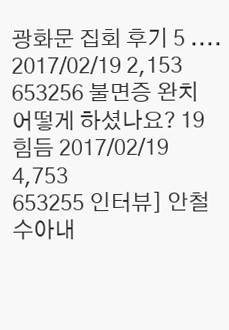광화문 집회 후기 5 .... 2017/02/19 2,153
653256 불면증 완치 어떻게 하셨나요? 19 힘듬 2017/02/19 4,753
653255 인터뷰] 안철수아내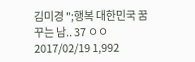김미경 ";행복 대한민국 꿈꾸는 남.. 37 ㅇㅇ 2017/02/19 1,992